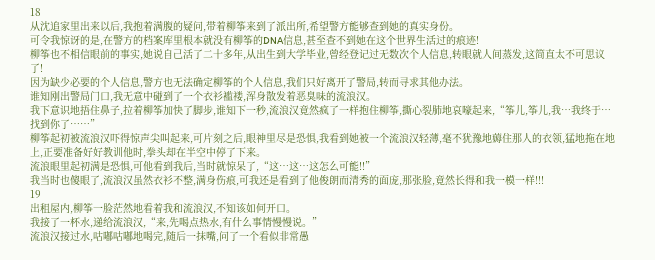18
从沈追家里出来以后,我抱着满腹的疑问,带着柳筝来到了派出所,希望警方能够查到她的真实身份。
可令我惊讶的是,在警方的档案库里根本就没有柳筝的DNA信息,甚至查不到她在这个世界生活过的痕迹!
柳筝也不相信眼前的事实,她说自己活了二十多年,从出生到大学毕业,曾经登记过无数次个人信息,转眼就人间蒸发,这简直太不可思议了!
因为缺少必要的个人信息,警方也无法确定柳筝的个人信息,我们只好离开了警局,转而寻求其他办法。
谁知刚出警局门口,我无意中碰到了一个衣衫褴褛,浑身散发着恶臭味的流浪汉。
我下意识地捂住鼻子,拉着柳筝加快了脚步,谁知下一秒,流浪汉竟然疯了一样抱住柳筝,撕心裂肺地哀嚎起来,“筝儿,筝儿,我…我终于…找到你了……”
柳筝起初被流浪汉吓得惊声尖叫起来,可片刻之后,眼神里尽是恐惧,我看到她被一个流浪汉轻薄,毫不犹豫地薅住那人的衣领,猛地拖在地上,正要准备好好教训他时,拳头却在半空中停了下来。
流浪眼里起初满是恐惧,可他看到我后,当时就惊呆了,“这…这…这怎么可能!!”
我当时也傻眼了,流浪汉虽然衣衫不整,满身伤痕,可我还是看到了他俊朗而清秀的面庞,那张脸,竟然长得和我一模一样!!!
19
出租屋内,柳筝一脸茫然地看着我和流浪汉,不知该如何开口。
我接了一杯水,递给流浪汉,“来,先喝点热水,有什么事情慢慢说。”
流浪汉接过水,咕嘟咕嘟地喝完,随后一抹嘴,问了一个看似非常愚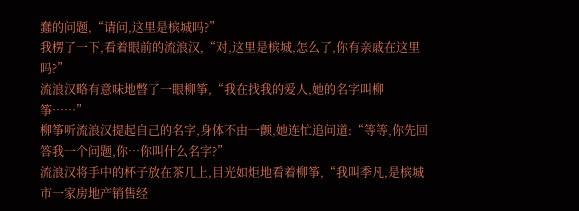蠢的问题,“请问,这里是槟城吗?”
我楞了一下,看着眼前的流浪汉,“对,这里是槟城,怎么了,你有亲戚在这里吗?”
流浪汉略有意味地暼了一眼柳筝,“我在找我的爱人,她的名字叫柳筝……”
柳筝听流浪汉提起自己的名字,身体不由一颤,她连忙追问道:“等等,你先回答我一个问题,你…你叫什么名字?”
流浪汉将手中的杯子放在茶几上,目光如炬地看着柳筝,“我叫季凡,是槟城市一家房地产销售经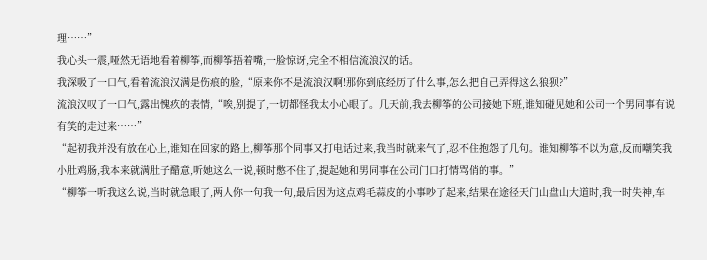理……”
我心头一震,哑然无语地看着柳筝,而柳筝捂着嘴,一脸惊讶,完全不相信流浪汉的话。
我深吸了一口气,看着流浪汉满是伤痕的脸,“原来你不是流浪汉啊!那你到底经历了什么事,怎么把自己弄得这么狼狈?”
流浪汉叹了一口气,露出愧疚的表情,“唉,别提了,一切都怪我太小心眼了。几天前,我去柳筝的公司接她下班,谁知碰见她和公司一个男同事有说有笑的走过来……”
“起初我并没有放在心上,谁知在回家的路上,柳筝那个同事又打电话过来,我当时就来气了,忍不住抱怨了几句。谁知柳筝不以为意,反而嘲笑我小肚鸡肠,我本来就满肚子醋意,听她这么一说,顿时憋不住了,提起她和男同事在公司门口打情骂俏的事。”
“柳筝一听我这么说,当时就急眼了,两人你一句我一句,最后因为这点鸡毛蒜皮的小事吵了起来,结果在途径天门山盘山大道时,我一时失神,车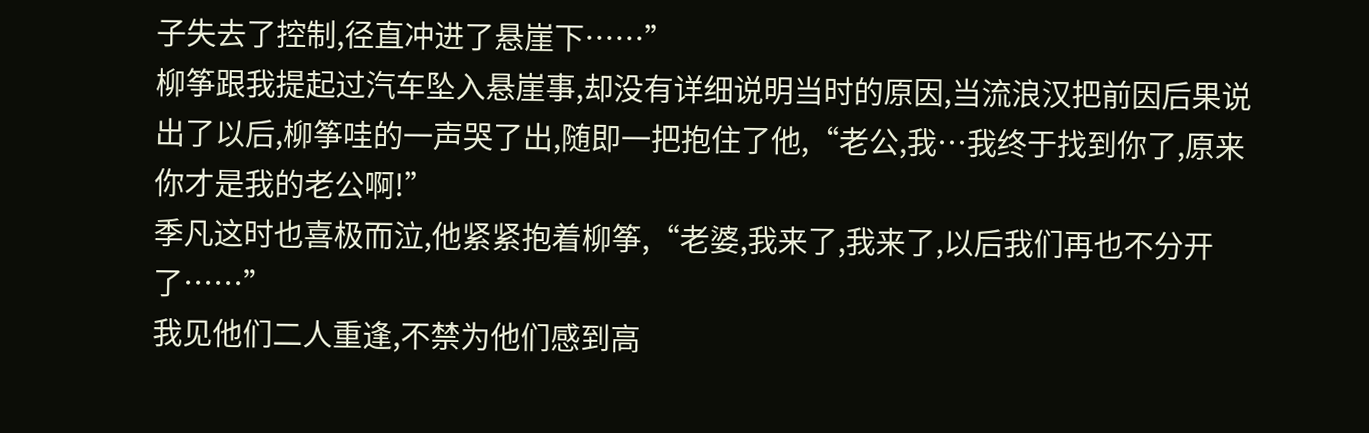子失去了控制,径直冲进了悬崖下……”
柳筝跟我提起过汽车坠入悬崖事,却没有详细说明当时的原因,当流浪汉把前因后果说出了以后,柳筝哇的一声哭了出,随即一把抱住了他,“老公,我…我终于找到你了,原来你才是我的老公啊!”
季凡这时也喜极而泣,他紧紧抱着柳筝,“老婆,我来了,我来了,以后我们再也不分开了……”
我见他们二人重逢,不禁为他们感到高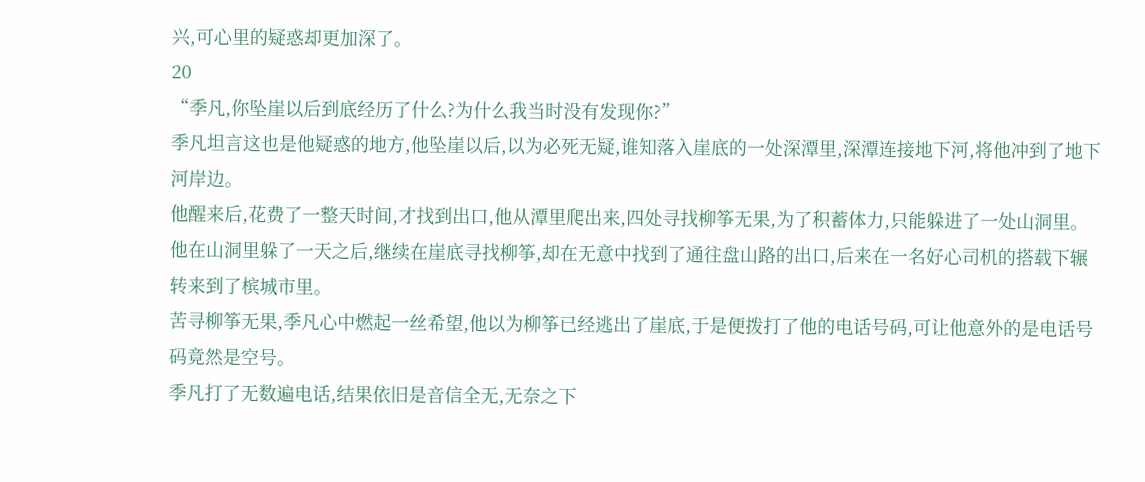兴,可心里的疑惑却更加深了。
20
“季凡,你坠崖以后到底经历了什么?为什么我当时没有发现你?”
季凡坦言这也是他疑惑的地方,他坠崖以后,以为必死无疑,谁知落入崖底的一处深潭里,深潭连接地下河,将他冲到了地下河岸边。
他醒来后,花费了一整天时间,才找到出口,他从潭里爬出来,四处寻找柳筝无果,为了积蓄体力,只能躲进了一处山洞里。
他在山洞里躲了一天之后,继续在崖底寻找柳筝,却在无意中找到了通往盘山路的出口,后来在一名好心司机的搭载下辗转来到了槟城市里。
苦寻柳筝无果,季凡心中燃起一丝希望,他以为柳筝已经逃出了崖底,于是便拨打了他的电话号码,可让他意外的是电话号码竟然是空号。
季凡打了无数遍电话,结果依旧是音信全无,无奈之下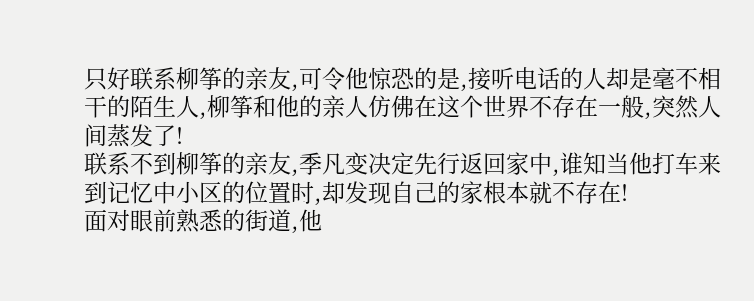只好联系柳筝的亲友,可令他惊恐的是,接听电话的人却是毫不相干的陌生人,柳筝和他的亲人仿佛在这个世界不存在一般,突然人间蒸发了!
联系不到柳筝的亲友,季凡变决定先行返回家中,谁知当他打车来到记忆中小区的位置时,却发现自己的家根本就不存在!
面对眼前熟悉的街道,他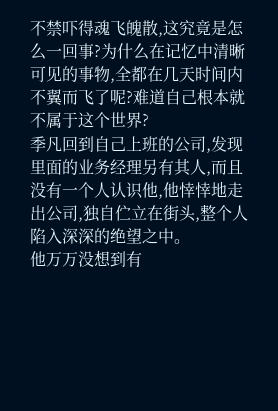不禁吓得魂飞魄散,这究竟是怎么一回事?为什么在记忆中清晰可见的事物,全都在几天时间内不翼而飞了呢?难道自己根本就不属于这个世界?
季凡回到自己上班的公司,发现里面的业务经理另有其人,而且没有一个人认识他,他悻悻地走出公司,独自伫立在街头,整个人陷入深深的绝望之中。
他万万没想到有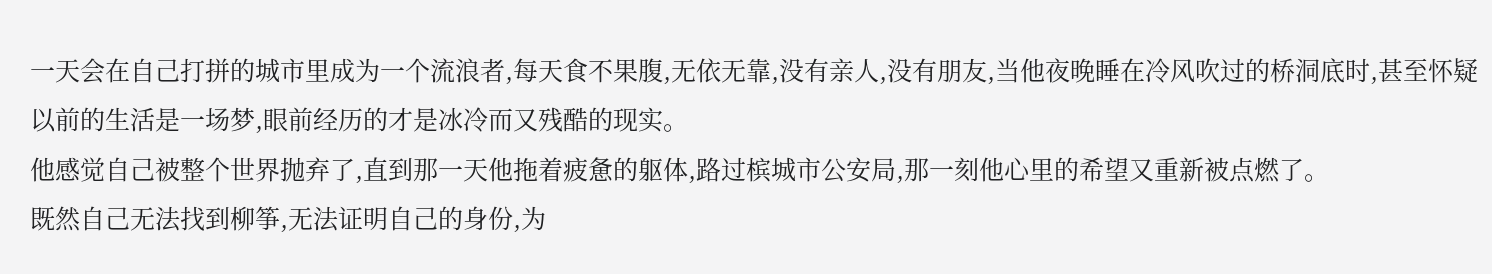一天会在自己打拼的城市里成为一个流浪者,每天食不果腹,无依无靠,没有亲人,没有朋友,当他夜晚睡在冷风吹过的桥洞底时,甚至怀疑以前的生活是一场梦,眼前经历的才是冰冷而又残酷的现实。
他感觉自己被整个世界抛弃了,直到那一天他拖着疲惫的躯体,路过槟城市公安局,那一刻他心里的希望又重新被点燃了。
既然自己无法找到柳筝,无法证明自己的身份,为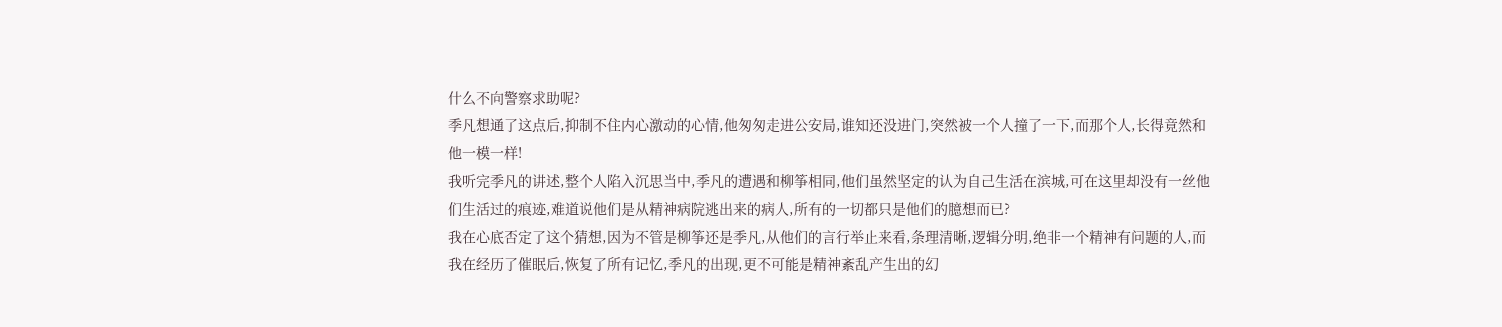什么不向警察求助呢?
季凡想通了这点后,抑制不住内心激动的心情,他匆匆走进公安局,谁知还没进门,突然被一个人撞了一下,而那个人,长得竟然和他一模一样!
我听完季凡的讲述,整个人陷入沉思当中,季凡的遭遇和柳筝相同,他们虽然坚定的认为自己生活在滨城,可在这里却没有一丝他们生活过的痕迹,难道说他们是从精神病院逃出来的病人,所有的一切都只是他们的臆想而已?
我在心底否定了这个猜想,因为不管是柳筝还是季凡,从他们的言行举止来看,条理清晰,逻辑分明,绝非一个精神有问题的人,而我在经历了催眠后,恢复了所有记忆,季凡的出现,更不可能是精神紊乱产生出的幻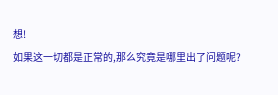想!
如果这一切都是正常的,那么究竟是哪里出了问题呢?